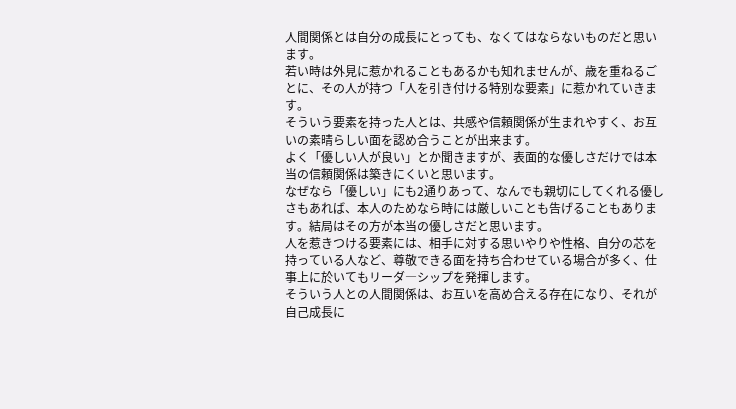人間関係とは自分の成長にとっても、なくてはならないものだと思います。
若い時は外見に惹かれることもあるかも知れませんが、歳を重ねるごとに、その人が持つ「人を引き付ける特別な要素」に惹かれていきます。
そういう要素を持った人とは、共感や信頼関係が生まれやすく、お互いの素晴らしい面を認め合うことが出来ます。
よく「優しい人が良い」とか聞きますが、表面的な優しさだけでは本当の信頼関係は築きにくいと思います。
なぜなら「優しい」にも2通りあって、なんでも親切にしてくれる優しさもあれば、本人のためなら時には厳しいことも告げることもあります。結局はその方が本当の優しさだと思います。
人を惹きつける要素には、相手に対する思いやりや性格、自分の芯を持っている人など、尊敬できる面を持ち合わせている場合が多く、仕事上に於いてもリーダ―シップを発揮します。
そういう人との人間関係は、お互いを高め合える存在になり、それが自己成長に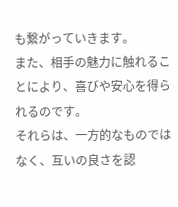も繋がっていきます。
また、相手の魅力に触れることにより、喜びや安心を得られるのです。
それらは、一方的なものではなく、互いの良さを認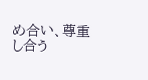め合い、尊重し合う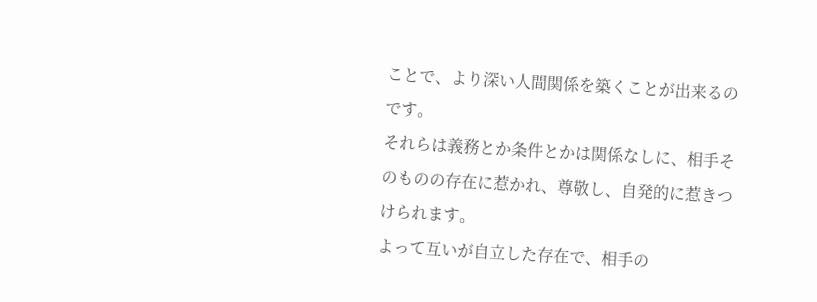ことで、より深い人間関係を築くことが出来るのです。
それらは義務とか条件とかは関係なしに、相手そのものの存在に惹かれ、尊敬し、自発的に惹きつけられます。
よって互いが自立した存在で、相手の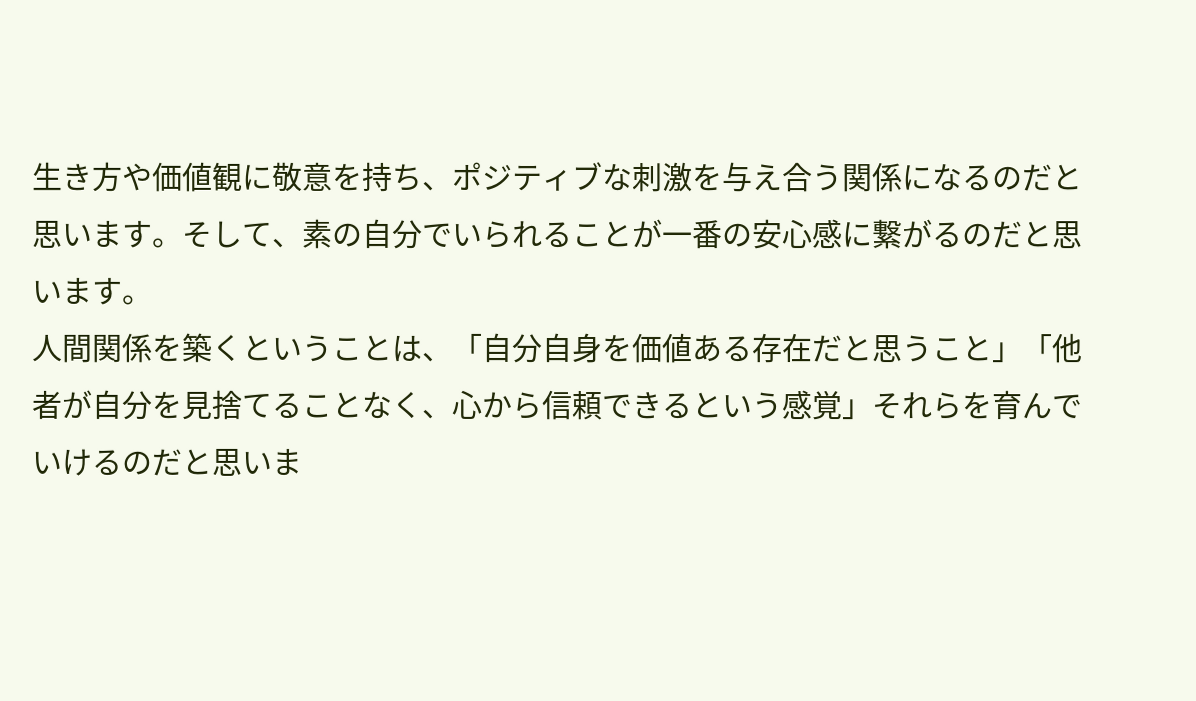生き方や価値観に敬意を持ち、ポジティブな刺激を与え合う関係になるのだと思います。そして、素の自分でいられることが一番の安心感に繋がるのだと思います。
人間関係を築くということは、「自分自身を価値ある存在だと思うこと」「他者が自分を見捨てることなく、心から信頼できるという感覚」それらを育んでいけるのだと思いま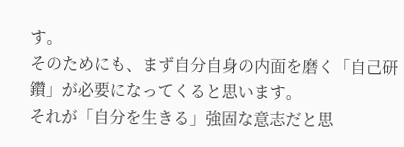す。
そのためにも、まず自分自身の内面を磨く「自己研鑽」が必要になってくると思います。
それが「自分を生きる」強固な意志だと思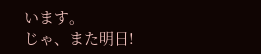います。
じゃ、また明日!